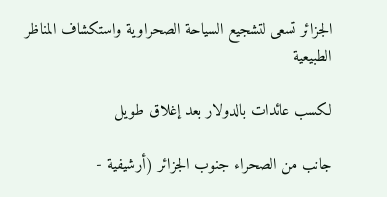الجزائر تسعى لتشجيع السياحة الصحراوية واستكشاف المناظر الطبيعية

لكسب عائدات بالدولار بعد إغلاق طويل

جانب من الصحراء جنوب الجزائر (أرشيفية -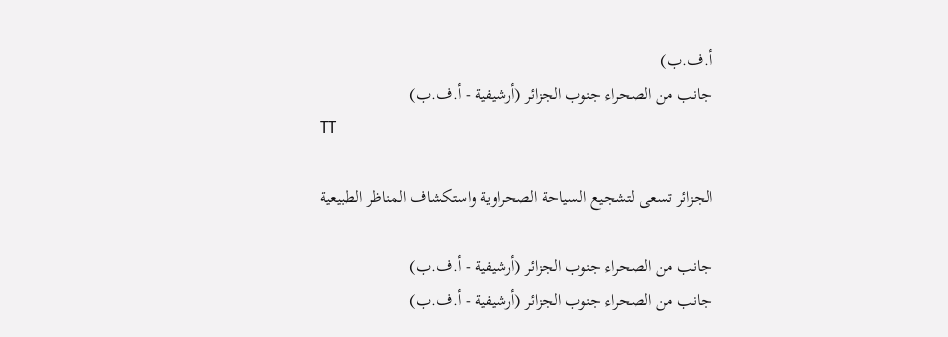أ.ف.ب)
جانب من الصحراء جنوب الجزائر (أرشيفية - أ.ف.ب)
TT

الجزائر تسعى لتشجيع السياحة الصحراوية واستكشاف المناظر الطبيعية

جانب من الصحراء جنوب الجزائر (أرشيفية - أ.ف.ب)
جانب من الصحراء جنوب الجزائر (أرشيفية - أ.ف.ب)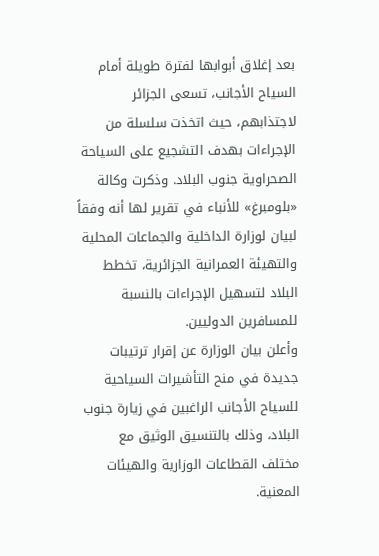بعد إغلاق أبوابها لفترة طويلة أمام السياح الأجانب، تسعى الجزائر لاجتذابهم، حيث اتخذت سلسلة من الإجراءات بهدف التشجيع على السياحة الصحراوية جنوب البلاد. وذكرت وكالة «بلومبرغ» للأنباء في تقرير لها أنه وفقاً لبيان لوزارة الداخلية والجماعات المحلية والتهيئة العمرانية الجزائرية، تخطط البلاد لتسهيل الإجراءات بالنسبة للمسافرين الدوليين.
وأعلن بيان الوزارة عن إقرار ترتيبات جديدة في منح التأشيرات السياحية للسياح الأجانب الراغبين في زيارة جنوب البلاد، وذلك بالتنسيق الوثيق مع مختلف القطاعات الوزارية والهيئات المعنية.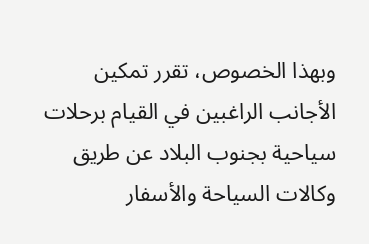وبهذا الخصوص، تقرر تمكين الأجانب الراغبين في القيام برحلات سياحية بجنوب البلاد عن طريق وكالات السياحة والأسفار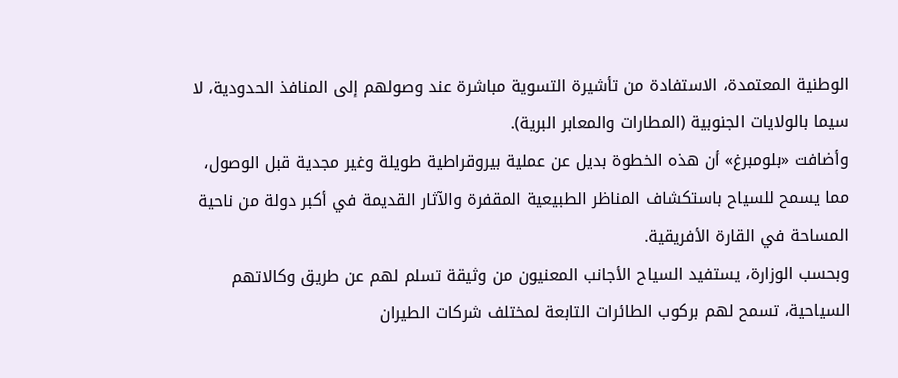الوطنية المعتمدة، الاستفادة من تأشيرة التسوية مباشرة عند وصولهم إلى المنافذ الحدودية، لا سيما بالولايات الجنوبية (المطارات والمعابر البرية).
وأضافت «بلومبرغ» أن هذه الخطوة بديل عن عملية بيروقراطية طويلة وغير مجدية قبل الوصول، مما يسمح للسياح باستكشاف المناظر الطبيعية المقفرة والآثار القديمة في أكبر دولة من ناحية المساحة في القارة الأفريقية.
وبحسب الوزارة، يستفيد السياح الأجانب المعنيون من وثيقة تسلم لهم عن طريق وكالاتهم السياحية، تسمح لهم بركوب الطائرات التابعة لمختلف شركات الطيران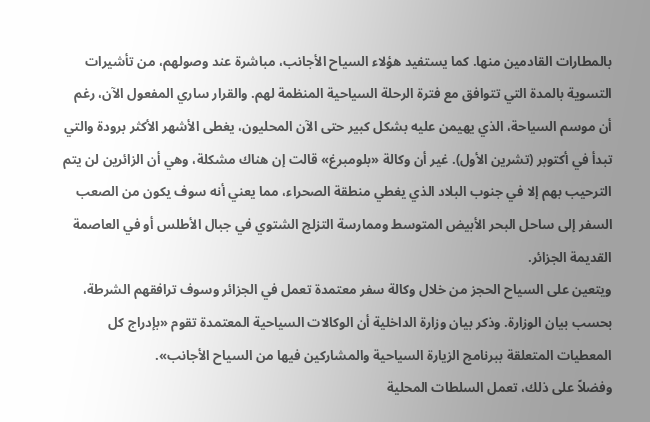بالمطارات القادمين منها. كما يستفيد هؤلاء السياح الأجانب، مباشرة عند وصولهم، من تأشيرات التسوية بالمدة التي تتوافق مع فترة الرحلة السياحية المنظمة لهم. والقرار ساري المفعول الآن، رغم أن موسم السياحة، الذي يهيمن عليه بشكل كبير حتى الآن المحليون، يغطى الأشهر الأكثر برودة والتي تبدأ في أكتوبر (تشرين الأول). غير أن وكالة «بلومبرغ» قالت إن هناك مشكلة، وهي أن الزائرين لن يتم الترحيب بهم إلا في جنوب البلاد الذي يغطي منطقة الصحراء، مما يعني أنه سوف يكون من الصعب السفر إلى ساحل البحر الأبيض المتوسط وممارسة التزلج الشتوي في جبال الأطلس أو في العاصمة القديمة الجزائر.
ويتعين على السياح الحجز من خلال وكالة سفر معتمدة تعمل في الجزائر وسوف ترافقهم الشرطة، بحسب بيان الوزارة. وذكر بيان وزارة الداخلية أن الوكالات السياحية المعتمدة تقوم «بإدراج كل المعطيات المتعلقة ببرنامج الزيارة السياحية والمشاركين فيها من السياح الأجانب».
وفضلاً على ذلك، تعمل السلطات المحلية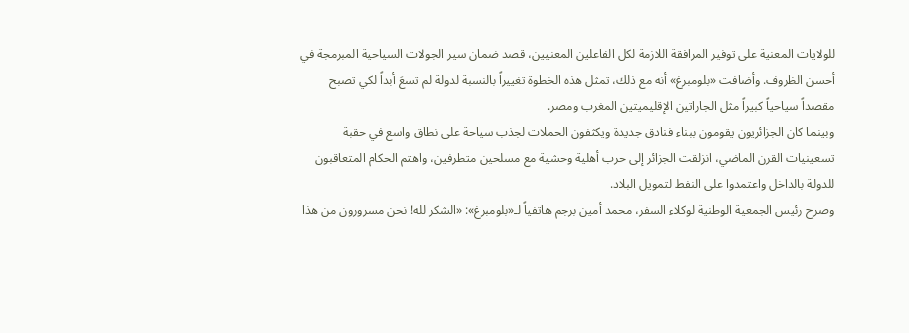للولايات المعنية على توفير المرافقة اللازمة لكل الفاعلين المعنيين، قصد ضمان سير الجولات السياحية المبرمجة في أحسن الظروف. وأضافت «بلومبرغ» أنه مع ذلك، تمثل هذه الخطوة تغييراً بالنسبة لدولة لم تسعَ أبداً لكي تصبح مقصداً سياحياً كبيراً مثل الجاراتين الإقليميتين المغرب ومصر.
وبينما كان الجزائريون يقومون ببناء فنادق جديدة ويكثفون الحملات لجذب سياحة على نطاق واسع في حقبة تسعينيات القرن الماضي، انزلقت الجزائر إلى حرب أهلية وحشية مع مسلحين متطرفين، واهتم الحكام المتعاقبون للدولة بالداخل واعتمدوا على النفط لتمويل البلاد.
وصرح رئيس الجمعية الوطنية لوكلاء السفر، محمد أمين برجم هاتفياً لـ«بلومبرغ»: «الشكر لله! نحن مسرورون من هذا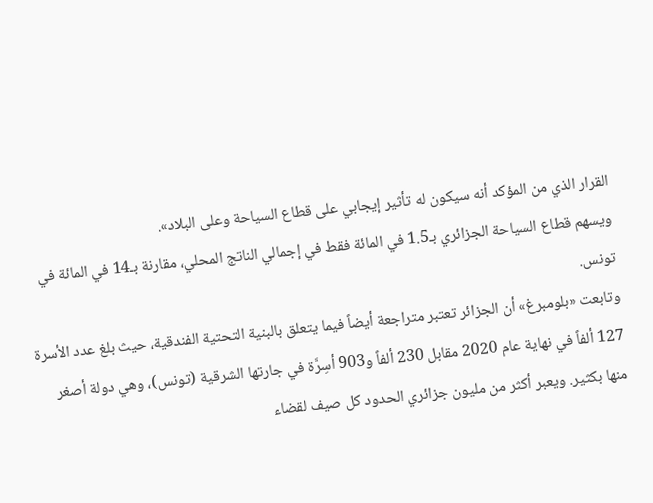القرار الذي من المؤكد أنه سيكون له تأثير إيجابي على قطاع السياحة وعلى البلاد».
ويسهم قطاع السياحة الجزائري بـ1.5 في المائة فقط في إجمالي الناتج المحلي، مقارنة بـ14 في المائة في تونس.
وتابعت «بلومبرغ» أن الجزائر تعتبر متراجعة أيضاً فيما يتعلق بالبنية التحتية الفندقية، حيث بلغ عدد الأسرة 127 ألفاً في نهاية عام 2020 مقابل 230 ألفاً و903 أسِرَّة في جارتها الشرقية (تونس)، وهي دولة أصغر منها بكثير. ويعبر أكثر من مليون جزائري الحدود كل صيف لقضاء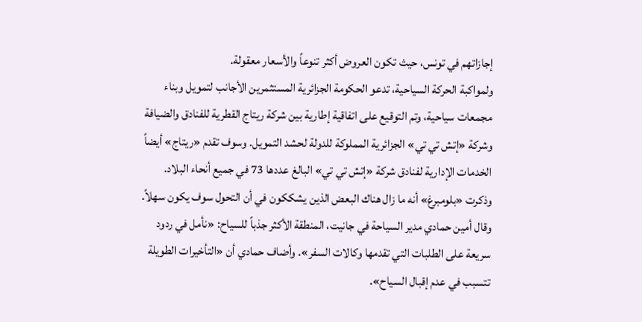إجازاتهم في تونس، حيث تكون العروض أكثر تنوعاً والأسعار معقولة.
ولمواكبة الحركة السياحية، تدعو الحكومة الجزائرية المستثمرين الأجانب لتمويل وبناء مجمعات سياحية، وتم التوقيع على اتفاقية إطارية بين شركة ريتاج القطرية للفنادق والضيافة وشركة «إتش تي تي» الجزائرية المملوكة للدولة لحشد التمويل. وسوف تقدم «ريتاج» أيضاً الخدمات الإدارية لفنادق شركة «إتش تي تي» البالغ عددها 73 في جميع أنحاء البلاد.
وذكرت «بلومبرغ» أنه ما زال هناك البعض الذين يشككون في أن التحول سوف يكون سهلاً.
وقال أمين حمادي مدير السياحة في جانيت، المنطقة الأكثر جذباً للسياح: «نأمل في ردود سريعة على الطلبات التي تقدمها وكالات السفر». وأضاف حمادي أن «التأخيرات الطويلة تتسبب في عدم إقبال السياح».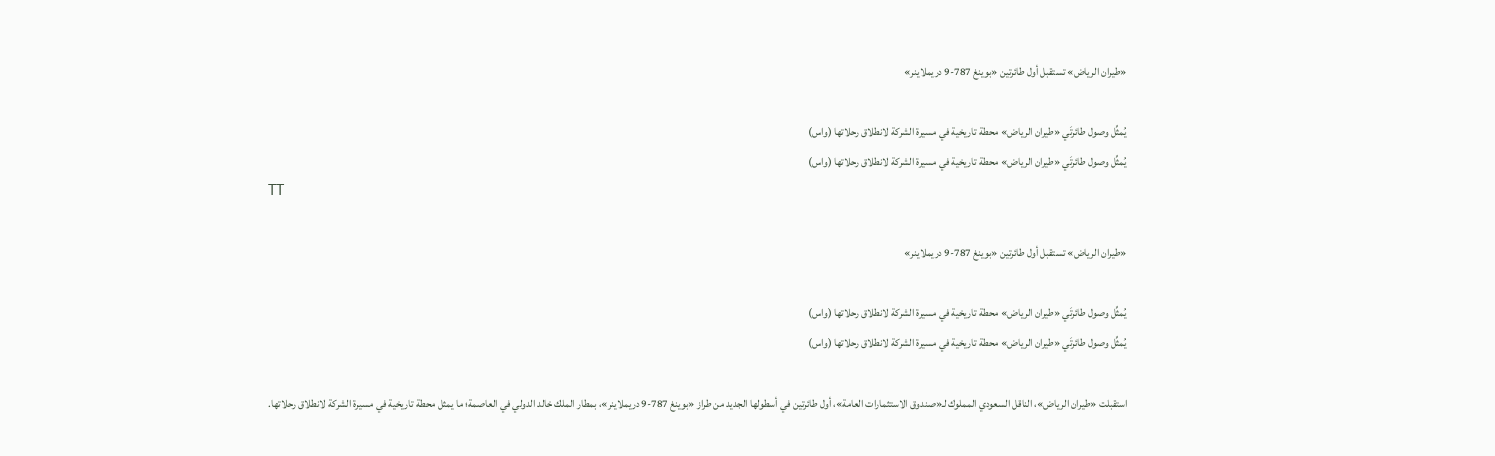«طيران الرياض» تستقبل أول طائرتين «بوينغ 787-9 دريملاينر»

يُمثِّل وصول طائرتَي «طيران الرياض» محطة تاريخية في مسيرة الشركة لانطلاق رحلاتها (واس)
يُمثِّل وصول طائرتَي «طيران الرياض» محطة تاريخية في مسيرة الشركة لانطلاق رحلاتها (واس)
TT

«طيران الرياض» تستقبل أول طائرتين «بوينغ 787-9 دريملاينر»

يُمثِّل وصول طائرتَي «طيران الرياض» محطة تاريخية في مسيرة الشركة لانطلاق رحلاتها (واس)
يُمثِّل وصول طائرتَي «طيران الرياض» محطة تاريخية في مسيرة الشركة لانطلاق رحلاتها (واس)

استقبلت «طيران الرياض»، الناقل السعودي المملوك لـ«صندوق الاستثمارات العامة»، أول طائرتين في أسطولها الجديد من طراز «بوينغ 787-9 دريملاينر»، بمطار الملك خالد الدولي في العاصمة؛ ما يمثل محطة تاريخية في مسيرة الشركة لانطلاق رحلاتها.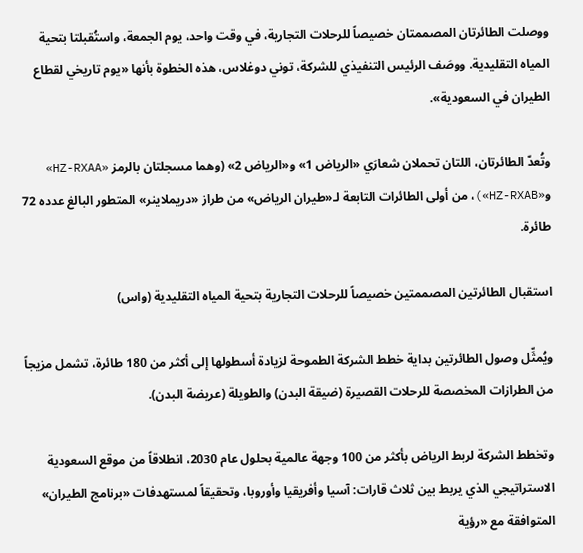ووصلت الطائرتان المصممتان خصيصاً للرحلات التجارية، في وقت واحد، يوم الجمعة، واستُقبلتا بتحية المياه التقليدية. ووصَف الرئيس التنفيذي للشركة، توني دوغلاس، هذه الخطوة بأنها «يوم تاريخي لقطاع الطيران في السعودية».

وتُعدّ الطائرتان، اللتان تحملان شعارَي «الرياض 1» و«الرياض 2» (وهما مسجلتان بالرمز «HZ-RXAA» و«HZ-RXAB»)، من أولى الطائرات التابعة لـ«طيران الرياض» من طراز «دريملاينر» المتطور البالغ عدده 72 طائرة.

استقبال الطائرتين المصممتين خصيصاً للرحلات التجارية بتحية المياه التقليدية (واس)

ويُمثِّل وصول الطائرتين بداية خطط الشركة الطموحة لزيادة أسطولها إلى أكثر من 180 طائرة، تشمل مزيجاً من الطرازات المخصصة للرحلات القصيرة (ضيقة البدن) والطويلة (عريضة البدن).

وتخطط الشركة لربط الرياض بأكثر من 100 وجهة عالمية بحلول عام 2030، انطلاقاً من موقع السعودية الاستراتيجي الذي يربط بين ثلاث قارات: آسيا وأفريقيا وأوروبا، وتحقيقاً لمستهدفات «برنامج الطيران» المتوافقة مع «رؤية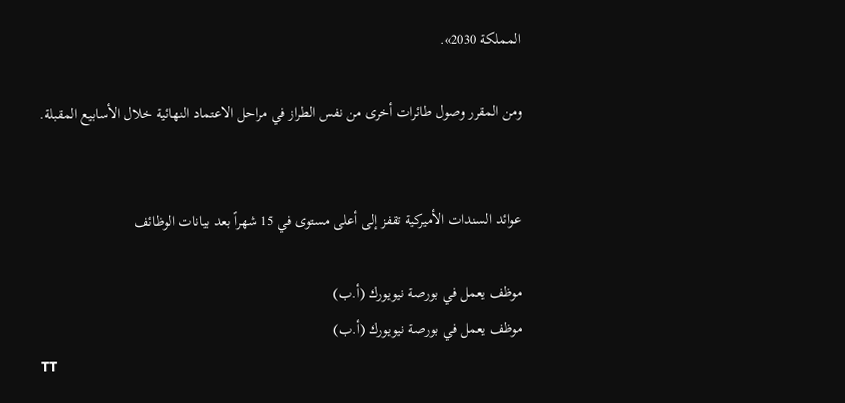المملكة 2030».

ومن المقرر وصول طائرات أخرى من نفس الطراز في مراحل الاعتماد النهائية خلال الأسابيع المقبلة.


عوائد السندات الأميركية تقفز إلى أعلى مستوى في 15 شهراً بعد بيانات الوظائف

موظف يعمل في بورصة نيويورك (أ.ب)
موظف يعمل في بورصة نيويورك (أ.ب)
TT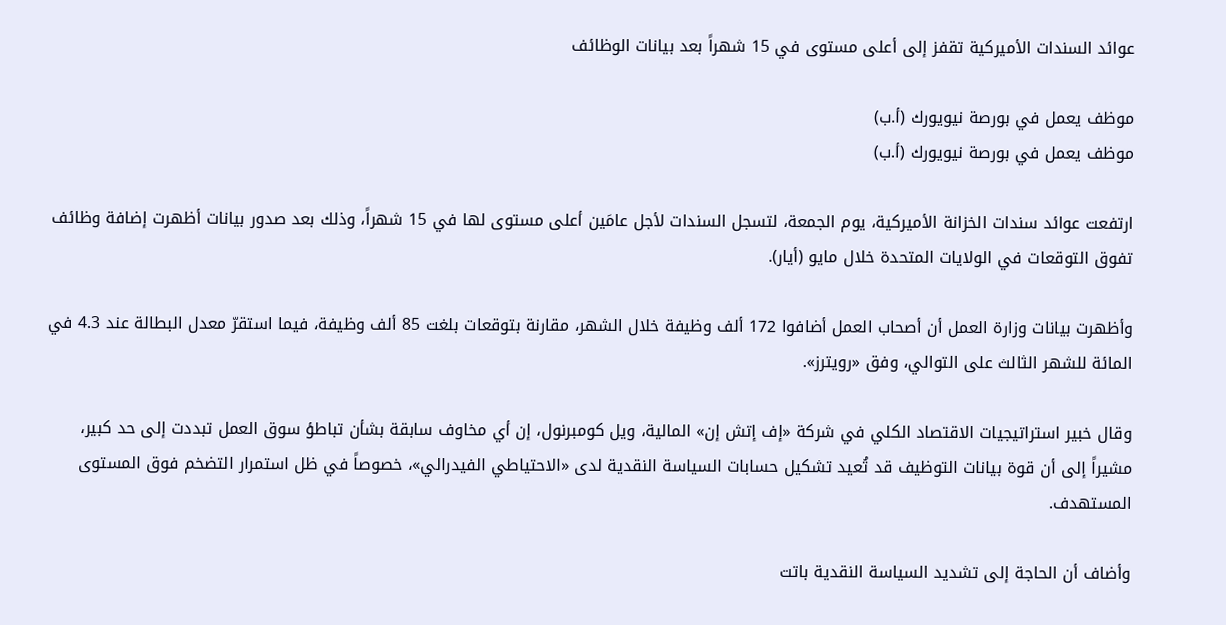عوائد السندات الأميركية تقفز إلى أعلى مستوى في 15 شهراً بعد بيانات الوظائف

موظف يعمل في بورصة نيويورك (أ.ب)
موظف يعمل في بورصة نيويورك (أ.ب)

ارتفعت عوائد سندات الخزانة الأميركية، يوم الجمعة، لتسجل السندات لأجل عامَين أعلى مستوى لها في 15 شهراً، وذلك بعد صدور بيانات أظهرت إضافة وظائف تفوق التوقعات في الولايات المتحدة خلال مايو (أيار).

وأظهرت بيانات وزارة العمل أن أصحاب العمل أضافوا 172 ألف وظيفة خلال الشهر، مقارنة بتوقعات بلغت 85 ألف وظيفة، فيما استقرّ معدل البطالة عند 4.3 في المائة للشهر الثالث على التوالي، وفق «رويترز».

وقال خبير استراتيجيات الاقتصاد الكلي في شركة «إف إتش إن» المالية، ويل كومبرنول، إن أي مخاوف سابقة بشأن تباطؤ سوق العمل تبددت إلى حد كبير، مشيراً إلى أن قوة بيانات التوظيف قد تُعيد تشكيل حسابات السياسة النقدية لدى «الاحتياطي الفيدرالي»، خصوصاً في ظل استمرار التضخم فوق المستوى المستهدف.

وأضاف أن الحاجة إلى تشديد السياسة النقدية باتت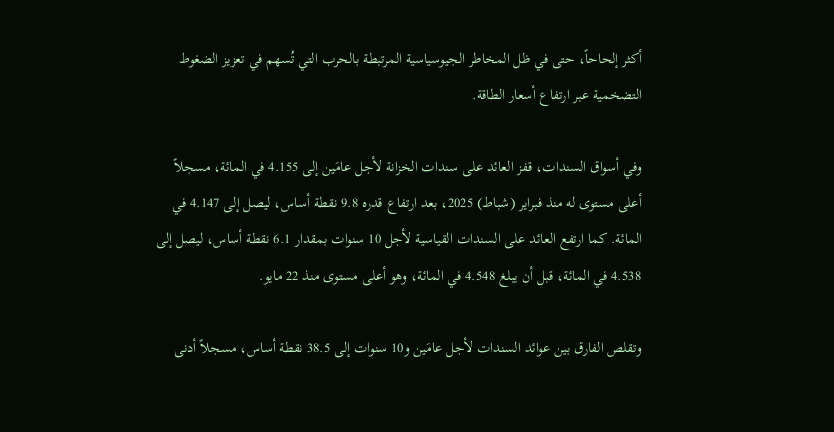أكثر إلحاحاً، حتى في ظل المخاطر الجيوسياسية المرتبطة بالحرب التي تُسهم في تعزيز الضغوط التضخمية عبر ارتفاع أسعار الطاقة.

وفي أسواق السندات، قفز العائد على سندات الخزانة لأجل عامَين إلى 4.155 في المائة، مسجلاً أعلى مستوى له منذ فبراير (شباط) 2025، بعد ارتفاع قدره 9.8 نقطة أساس، ليصل إلى 4.147 في المائة. كما ارتفع العائد على السندات القياسية لأجل 10 سنوات بمقدار 6.1 نقطة أساس، ليصل إلى 4.538 في المائة، قبل أن يبلغ 4.548 في المائة، وهو أعلى مستوى منذ 22 مايو.

وتقلص الفارق بين عوائد السندات لأجل عامَين و10 سنوات إلى 38.5 نقطة أساس، مسجلاً أدنى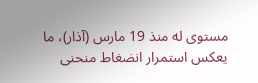مستوى له منذ 19 مارس (آذار)، ما يعكس استمرار انضغاط منحنى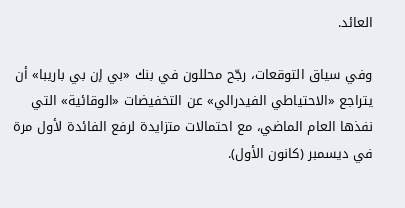العائد.

وفي سياق التوقعات، رجّح محللون في بنك «بي إن بي باريبا» أن يتراجع «الاحتياطي الفيدرالي» عن التخفيضات «الوقائية» التي نفذها العام الماضي، مع احتمالات متزايدة لرفع الفائدة لأول مرة في ديسمبر (كانون الأول).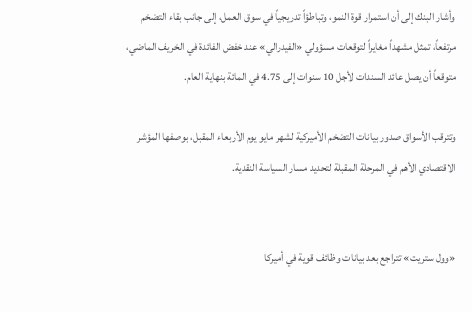وأشار البنك إلى أن استمرار قوة النمو، وتباطؤاً تدريجياً في سوق العمل، إلى جانب بقاء التضخم مرتفعاً، تمثل مشهداً مغايراً لتوقعات مسؤولي «الفيدرالي» عند خفض الفائدة في الخريف الماضي، متوقعاً أن يصل عائد السندات لأجل 10 سنوات إلى 4.75 في المائة بنهاية العام.

وتترقب الأسواق صدور بيانات التضخم الأميركية لشهر مايو يوم الأربعاء المقبل، بوصفها المؤشر الاقتصادي الأهم في المرحلة المقبلة لتحديد مسار السياسة النقدية.


«وول ستريت» تتراجع بعد بيانات وظائف قوية في أميركا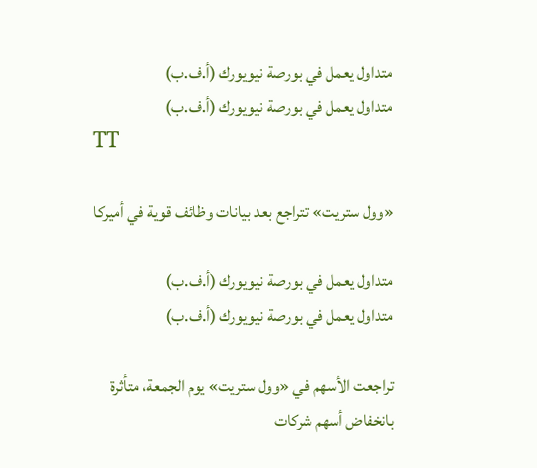متداول يعمل في بورصة نيويورك (أ.ف.ب)
متداول يعمل في بورصة نيويورك (أ.ف.ب)
TT

«وول ستريت» تتراجع بعد بيانات وظائف قوية في أميركا

متداول يعمل في بورصة نيويورك (أ.ف.ب)
متداول يعمل في بورصة نيويورك (أ.ف.ب)

تراجعت الأسهم في «وول ستريت» يوم الجمعة، متأثرة بانخفاض أسهم شركات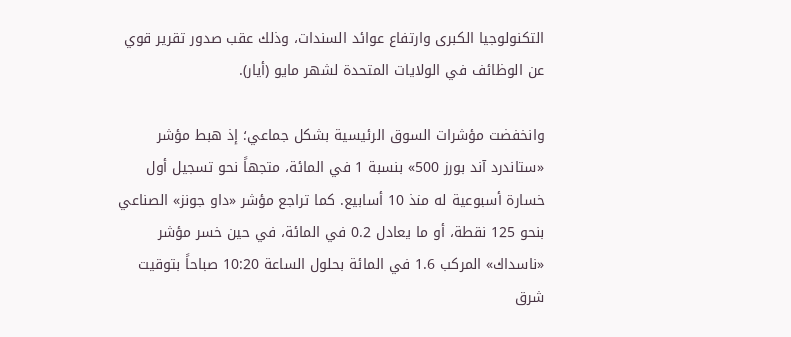التكنولوجيا الكبرى وارتفاع عوائد السندات، وذلك عقب صدور تقرير قوي عن الوظائف في الولايات المتحدة لشهر مايو (أيار).

وانخفضت مؤشرات السوق الرئيسية بشكل جماعي؛ إذ هبط مؤشر «ستاندرد آند بورز 500» بنسبة 1 في المائة، متجهاً نحو تسجيل أول خسارة أسبوعية له منذ 10 أسابيع. كما تراجع مؤشر «داو جونز» الصناعي بنحو 125 نقطة، أو ما يعادل 0.2 في المائة، في حين خسر مؤشر «ناسداك» المركب 1.6 في المائة بحلول الساعة 10:20 صباحاً بتوقيت شرق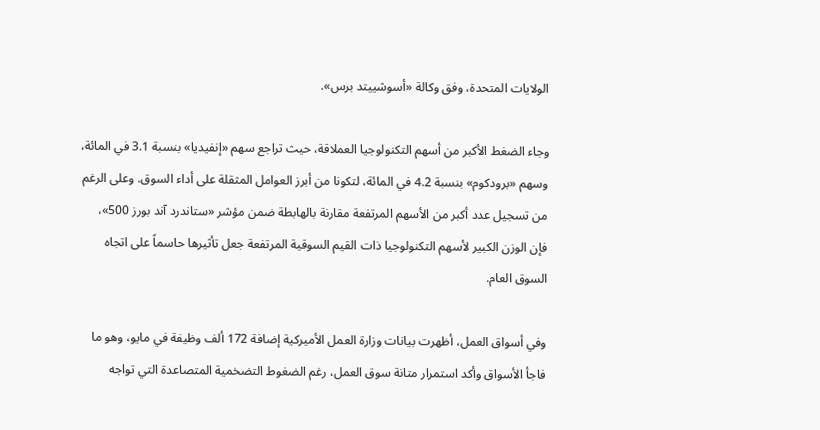الولايات المتحدة، وفق وكالة «أسوشييتد برس».

وجاء الضغط الأكبر من أسهم التكنولوجيا العملاقة، حيث تراجع سهم «إنفيديا» بنسبة 3.1 في المائة، وسهم «برودكوم» بنسبة 4.2 في المائة، لتكونا من أبرز العوامل المثقلة على أداء السوق. وعلى الرغم من تسجيل عدد أكبر من الأسهم المرتفعة مقارنة بالهابطة ضمن مؤشر «ستاندرد آند بورز 500»، فإن الوزن الكبير لأسهم التكنولوجيا ذات القيم السوقية المرتفعة جعل تأثيرها حاسماً على اتجاه السوق العام.

وفي أسواق العمل، أظهرت بيانات وزارة العمل الأميركية إضافة 172 ألف وظيفة في مايو، وهو ما فاجأ الأسواق وأكد استمرار متانة سوق العمل، رغم الضغوط التضخمية المتصاعدة التي تواجه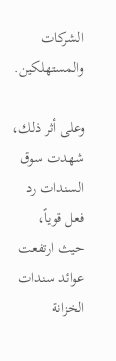الشركات والمستهلكين.

وعلى أثر ذلك، شهدت سوق السندات رد فعل قوياً، حيث ارتفعت عوائد سندات الخزانة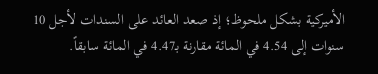الأميركية بشكل ملحوظ؛ إذ صعد العائد على السندات لأجل 10 سنوات إلى 4.54 في المائة مقارنة بـ4.47 في المائة سابقاً.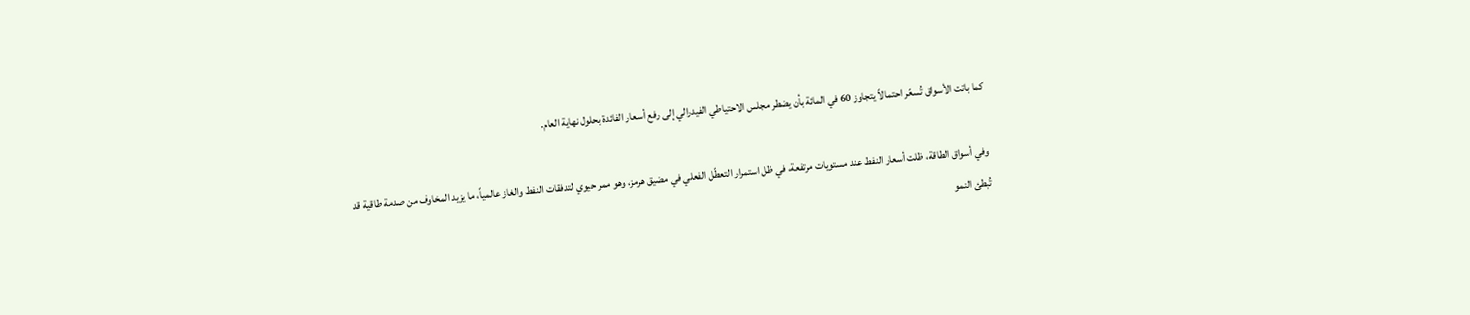كما باتت الأسواق تُسعّر احتمالاً يتجاوز 60 في المائة بأن يضطر مجلس الاحتياطي الفيدرالي إلى رفع أسعار الفائدة بحلول نهاية العام.

وفي أسواق الطاقة، ظلت أسعار النفط عند مستويات مرتفعة، في ظل استمرار التعطّل الفعلي في مضيق هرمز، وهو ممر حيوي لتدفقات النفط والغاز عالمياً، ما يزيد المخاوف من صدمة طاقية قد تُبطئ النمو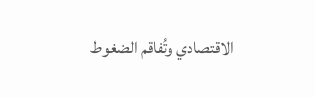الاقتصادي وتُفاقم الضغوط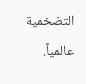التضخمية عالمياً.